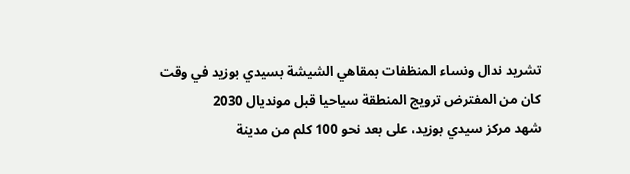تشريد ندال ونساء المنظفات بمقاهي الشيشة بسيدي بوزيد في وقت كان من المفترض ترويج المنطقة سياحيا قبل مونديال 2030
شهد مركز سيدي بوزيد، على بعد نحو 100 كلم من مدينة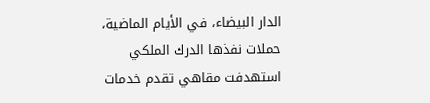الدار البيضاء، في الأيام الماضية، حملات نفذها الدرك الملكي استهدفت مقاهي تقدم خدمات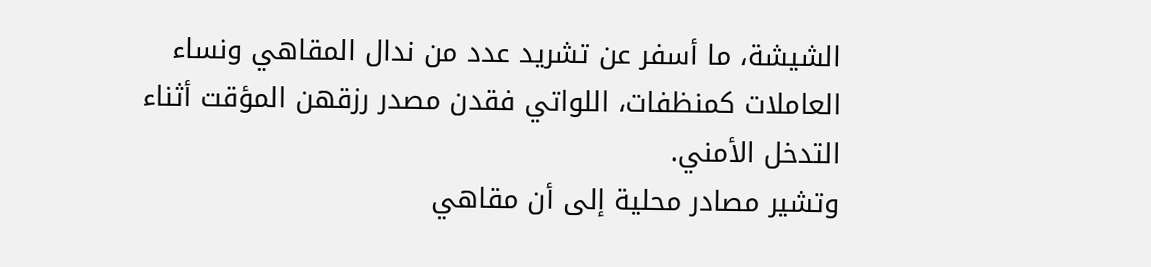الشيشة، ما أسفر عن تشريد عدد من ندال المقاهي ونساء العاملات كمنظفات، اللواتي فقدن مصدر رزقهن المؤقت أثناء التدخل الأمني.
وتشير مصادر محلية إلى أن مقاهي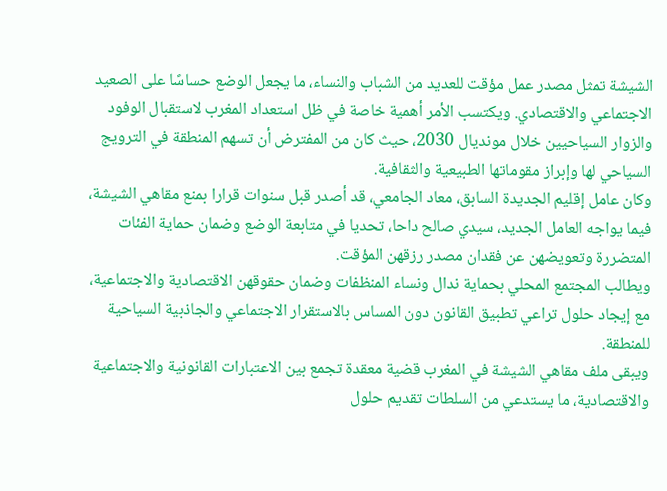الشيشة تمثل مصدر عمل مؤقت للعديد من الشباب والنساء، ما يجعل الوضع حساسًا على الصعيد الاجتماعي والاقتصادي. ويكتسب الأمر أهمية خاصة في ظل استعداد المغرب لاستقبال الوفود والزوار السياحيين خلال مونديال 2030، حيث كان من المفترض أن تسهم المنطقة في الترويج السياحي لها وإبراز مقوماتها الطبيعية والثقافية.
وكان عامل إقليم الجديدة السابق، معاد الجامعي، قد أصدر قبل سنوات قرارا بمنع مقاهي الشيشة، فيما يواجه العامل الجديد، سيدي صالح داحا، تحديا في متابعة الوضع وضمان حماية الفئات المتضررة وتعويضهن عن فقدان مصدر رزقهن المؤقت.
ويطالب المجتمع المحلي بحماية ندال ونساء المنظفات وضمان حقوقهن الاقتصادية والاجتماعية، مع إيجاد حلول تراعي تطبيق القانون دون المساس بالاستقرار الاجتماعي والجاذبية السياحية للمنطقة.
ويبقى ملف مقاهي الشيشة في المغرب قضية معقدة تجمع بين الاعتبارات القانونية والاجتماعية والاقتصادية، ما يستدعي من السلطات تقديم حلول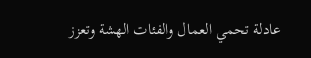عادلة تحمي العمال والفئات الهشة وتعزز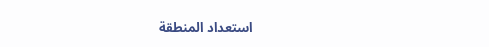استعداد المنطقة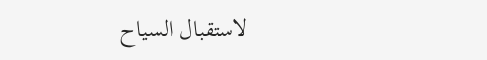لاستقبال السياح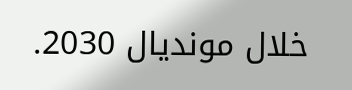خلال مونديال 2030.